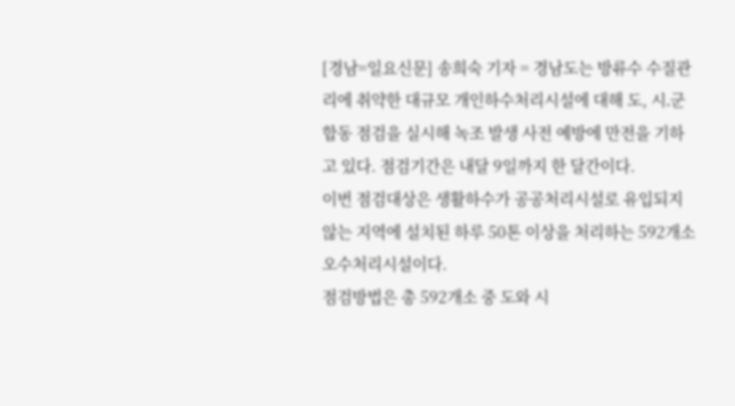[경남=일요신문] 송희숙 기자 = 경남도는 방류수 수질관리에 취약한 대규모 개인하수처리시설에 대해 도, 시․군 합동 점검을 실시해 녹조 발생 사전 예방에 만전을 기하고 있다. 점검기간은 내달 9일까지 한 달간이다.
이번 점검대상은 생활하수가 공공처리시설로 유입되지 않는 지역에 설치된 하루 50톤 이상을 처리하는 592개소 오수처리시설이다.
점검방법은 총 592개소 중 도와 시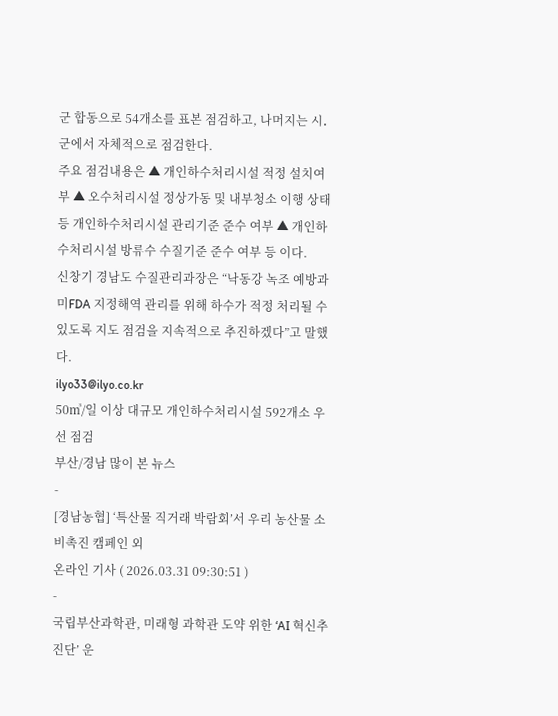군 합동으로 54개소를 표본 점검하고, 나머지는 시․군에서 자체적으로 점검한다.
주요 점검내용은 ▲ 개인하수처리시설 적정 설치여부 ▲ 오수처리시설 정상가동 및 내부청소 이행 상태 등 개인하수처리시설 관리기준 준수 여부 ▲ 개인하수처리시설 방류수 수질기준 준수 여부 등 이다.
신창기 경남도 수질관리과장은 “낙동강 녹조 예방과 미FDA 지정해역 관리를 위해 하수가 적정 처리될 수 있도록 지도 점검을 지속적으로 추진하겠다”고 말했다.
ilyo33@ilyo.co.kr
50㎥/일 이상 대규모 개인하수처리시설 592개소 우선 점검
부산/경남 많이 본 뉴스
-
[경남농협] ‘특산물 직거래 박람회’서 우리 농산물 소비촉진 캠페인 외
온라인 기사 ( 2026.03.31 09:30:51 )
-
국립부산과학관, 미래형 과학관 도약 위한 ‘AI 혁신추진단’ 운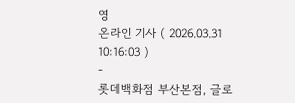영
온라인 기사 ( 2026.03.31 10:16:03 )
-
롯데백화점 부산본점, 글로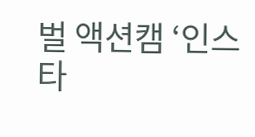벌 액션캠 ‘인스타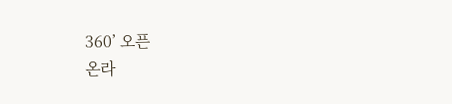360’ 오픈
온라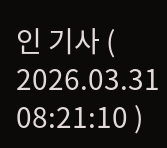인 기사 ( 2026.03.31 08:21:10 )